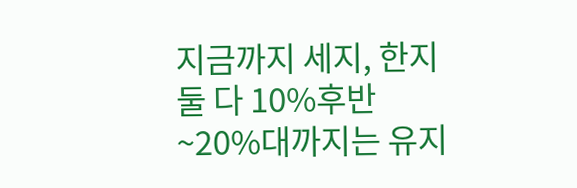지금까지 세지, 한지 둘 다 10%후반~20%대까지는 유지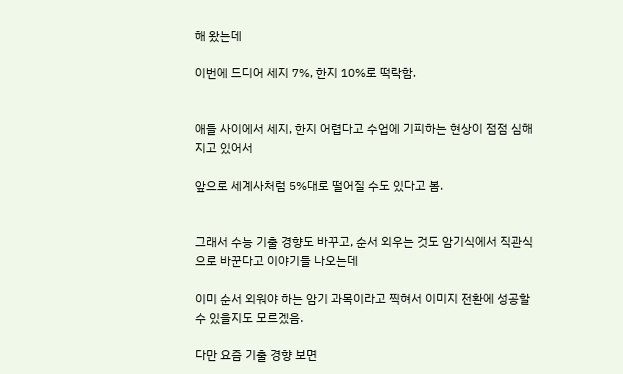해 왔는데

이번에 드디어 세지 7%, 한지 10%로 떡락함.


애들 사이에서 세지, 한지 어렵다고 수업에 기피하는 현상이 점점 심해지고 있어서

앞으로 세계사처럼 5%대로 떨어질 수도 있다고 봄.


그래서 수능 기출 경향도 바꾸고, 순서 외우는 것도 암기식에서 직관식으로 바꾼다고 이야기들 나오는데

이미 순서 외워야 하는 암기 과목이라고 찍혀서 이미지 전환에 성공할 수 있을지도 모르겠음.

다만 요즘 기출 경향 보면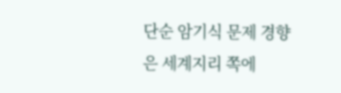단순 암기식 문제 경향은 세계지리 쪽에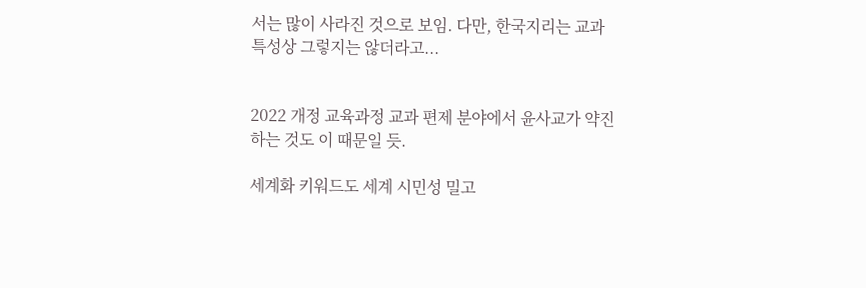서는 많이 사라진 것으로 보임. 다만, 한국지리는 교과 특성상 그렇지는 않더라고...


2022 개정 교육과정 교과 편제 분야에서 윤사교가 약진하는 것도 이 때문일 듯.

세계화 키워드도 세계 시민성 밀고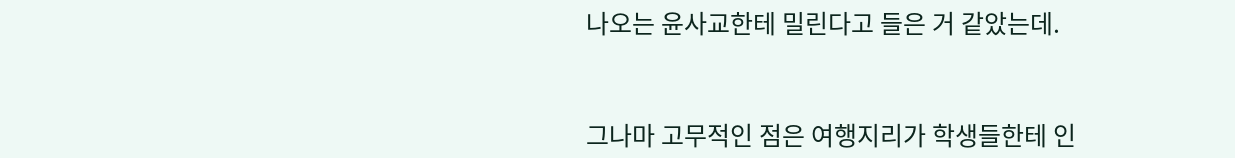나오는 윤사교한테 밀린다고 들은 거 같았는데.


그나마 고무적인 점은 여행지리가 학생들한테 인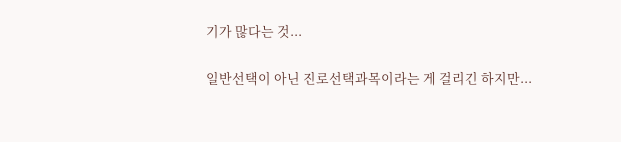기가 많다는 것...

일반선택이 아닌 진로선택과목이라는 게 걸리긴 하지만...